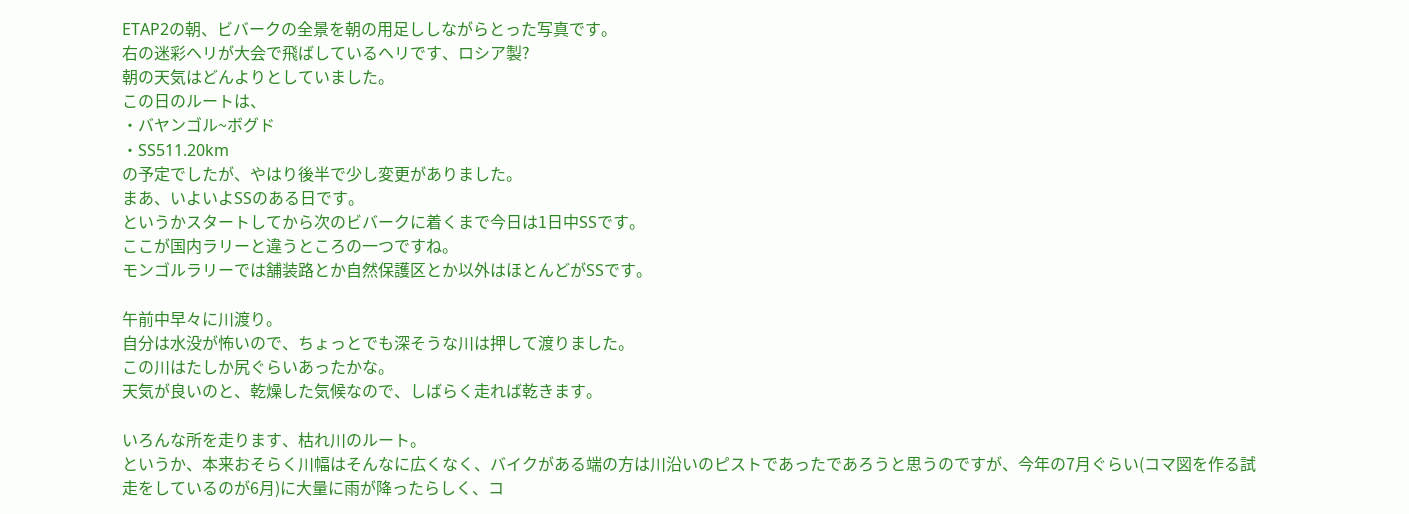ETAP2の朝、ビバークの全景を朝の用足ししながらとった写真です。
右の迷彩ヘリが大会で飛ばしているヘリです、ロシア製?
朝の天気はどんよりとしていました。
この日のルートは、
・バヤンゴル~ボグド
・SS511.20km
の予定でしたが、やはり後半で少し変更がありました。
まあ、いよいよSSのある日です。
というかスタートしてから次のビバークに着くまで今日は1日中SSです。
ここが国内ラリーと違うところの一つですね。
モンゴルラリーでは舗装路とか自然保護区とか以外はほとんどがSSです。

午前中早々に川渡り。
自分は水没が怖いので、ちょっとでも深そうな川は押して渡りました。
この川はたしか尻ぐらいあったかな。
天気が良いのと、乾燥した気候なので、しばらく走れば乾きます。

いろんな所を走ります、枯れ川のルート。
というか、本来おそらく川幅はそんなに広くなく、バイクがある端の方は川沿いのピストであったであろうと思うのですが、今年の7月ぐらい(コマ図を作る試走をしているのが6月)に大量に雨が降ったらしく、コ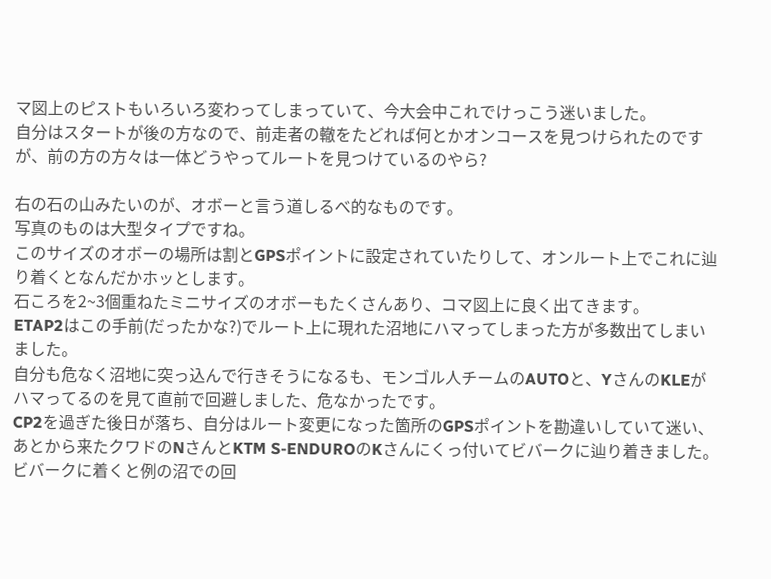マ図上のピストもいろいろ変わってしまっていて、今大会中これでけっこう迷いました。
自分はスタートが後の方なので、前走者の轍をたどれば何とかオンコースを見つけられたのですが、前の方の方々は一体どうやってルートを見つけているのやら?

右の石の山みたいのが、オボーと言う道しるべ的なものです。
写真のものは大型タイプですね。
このサイズのオボーの場所は割とGPSポイントに設定されていたりして、オンルート上でこれに辿り着くとなんだかホッとします。
石ころを2~3個重ねたミニサイズのオボーもたくさんあり、コマ図上に良く出てきます。
ETAP2はこの手前(だったかな?)でルート上に現れた沼地にハマってしまった方が多数出てしまいました。
自分も危なく沼地に突っ込んで行きそうになるも、モンゴル人チームのAUTOと、YさんのKLEがハマってるのを見て直前で回避しました、危なかったです。
CP2を過ぎた後日が落ち、自分はルート変更になった箇所のGPSポイントを勘違いしていて迷い、あとから来たクワドのNさんとKTM S‐ENDUROのKさんにくっ付いてビバークに辿り着きました。
ビバークに着くと例の沼での回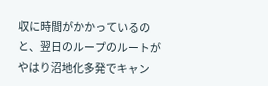収に時間がかかっているのと、翌日のループのルートがやはり沼地化多発でキャン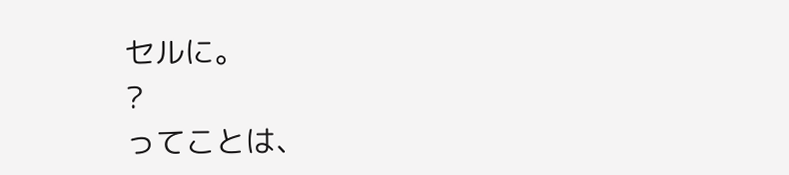セルに。
?
ってことは、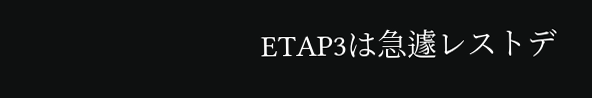ETAP3は急遽レストデ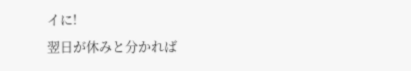イに!
翌日が休みと分かれば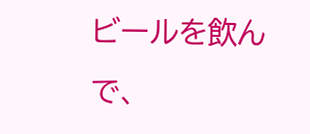ビールを飲んで、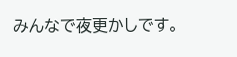みんなで夜更かしです。